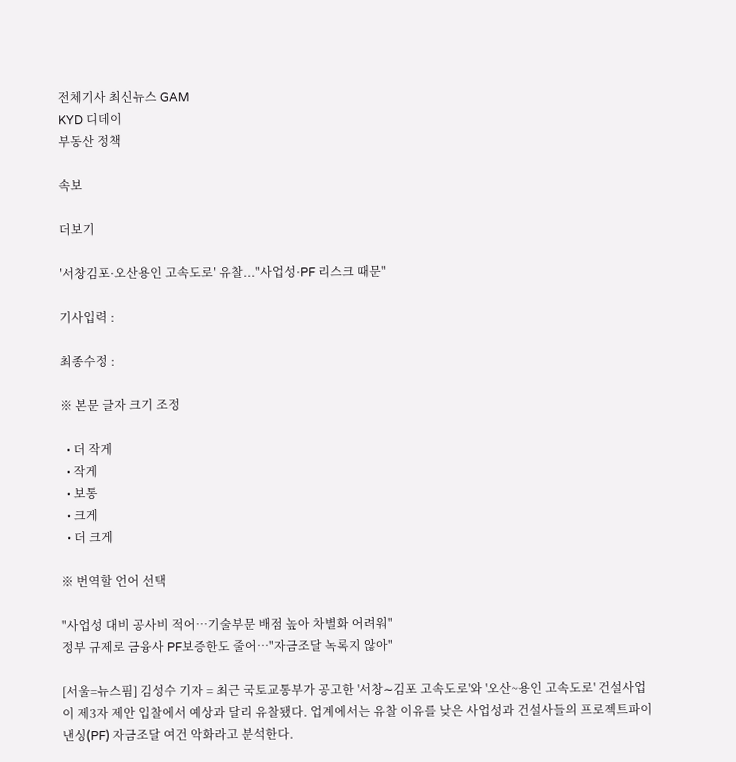전체기사 최신뉴스 GAM
KYD 디데이
부동산 정책

속보

더보기

′서창김포·오산용인 고속도로′ 유찰..."사업성·PF 리스크 때문"

기사입력 :

최종수정 :

※ 본문 글자 크기 조정

  • 더 작게
  • 작게
  • 보통
  • 크게
  • 더 크게

※ 번역할 언어 선택

"사업성 대비 공사비 적어…기술부문 배점 높아 차별화 어려워"
정부 규제로 금융사 PF보증한도 줄어…"자금조달 녹록지 않아"

[서울=뉴스핌] 김성수 기자 = 최근 국토교통부가 공고한 '서창∼김포 고속도로'와 '오산~용인 고속도로' 건설사업이 제3자 제안 입찰에서 예상과 달리 유찰됐다. 업계에서는 유찰 이유를 낮은 사업성과 건설사들의 프로젝트파이낸싱(PF) 자금조달 여건 악화라고 분석한다.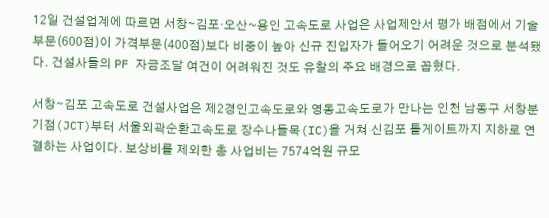12일 건설업계에 따르면 서창∼김포·오산~용인 고속도로 사업은 사업제안서 평가 배점에서 기술부문(600점)이 가격부문(400점)보다 비중이 높아 신규 진입자가 들어오기 어려운 것으로 분석됐다. 건설사들의 PF 자금조달 여건이 어려워진 것도 유찰의 주요 배경으로 꼽혔다.

서창∼김포 고속도로 건설사업은 제2경인고속도로와 영동고속도로가 만나는 인천 남동구 서창분기점(JCT)부터 서울외곽순환고속도로 장수나들목(IC)을 거쳐 신김포 톨게이트까지 지하로 연결하는 사업이다. 보상비를 제외한 총 사업비는 7574억원 규모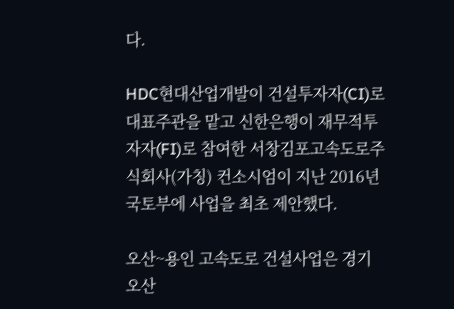다.

HDC현대산업개발이 건설투자자(CI)로 대표주관을 맡고 신한은행이 재무적투자자(FI)로 참여한 서창김포고속도로주식회사(가칭) 컨소시엄이 지난 2016년 국토부에 사업을 최초 제안했다.

오산~용인 고속도로 건설사업은 경기 오산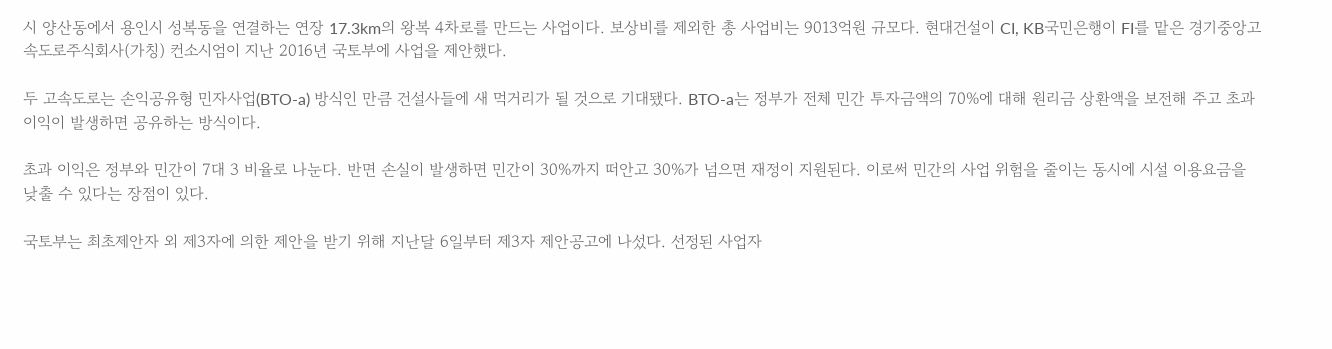시 양산동에서 용인시 성복동을 연결하는 연장 17.3km의 왕복 4차로를 만드는 사업이다. 보상비를 제외한 총 사업비는 9013억원 규모다. 현대건설이 CI, KB국민은행이 FI를 맡은 경기중앙고속도로주식회사(가칭) 컨소시엄이 지난 2016년 국토부에 사업을 제안했다.

두 고속도로는 손익공유형 민자사업(BTO-a) 방식인 만큼 건설사들에 새 먹거리가 될 것으로 기대됐다. BTO-a는 정부가 전체 민간 투자금액의 70%에 대해 원리금 상환액을 보전해 주고 초과 이익이 발생하면 공유하는 방식이다.

초과 이익은 정부와 민간이 7대 3 비율로 나눈다. 반면 손실이 발생하면 민간이 30%까지 떠안고 30%가 넘으면 재정이 지원된다. 이로써 민간의 사업 위험을 줄이는 동시에 시설 이용요금을 낮출 수 있다는 장점이 있다.

국토부는 최초제안자 외 제3자에 의한 제안을 받기 위해 지난달 6일부터 제3자 제안공고에 나섰다. 선정된 사업자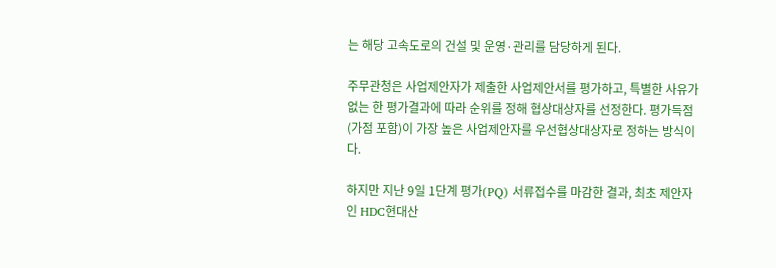는 해당 고속도로의 건설 및 운영·관리를 담당하게 된다.

주무관청은 사업제안자가 제출한 사업제안서를 평가하고, 특별한 사유가 없는 한 평가결과에 따라 순위를 정해 협상대상자를 선정한다. 평가득점(가점 포함)이 가장 높은 사업제안자를 우선협상대상자로 정하는 방식이다.

하지만 지난 9일 1단계 평가(PQ) 서류접수를 마감한 결과, 최초 제안자인 HDC현대산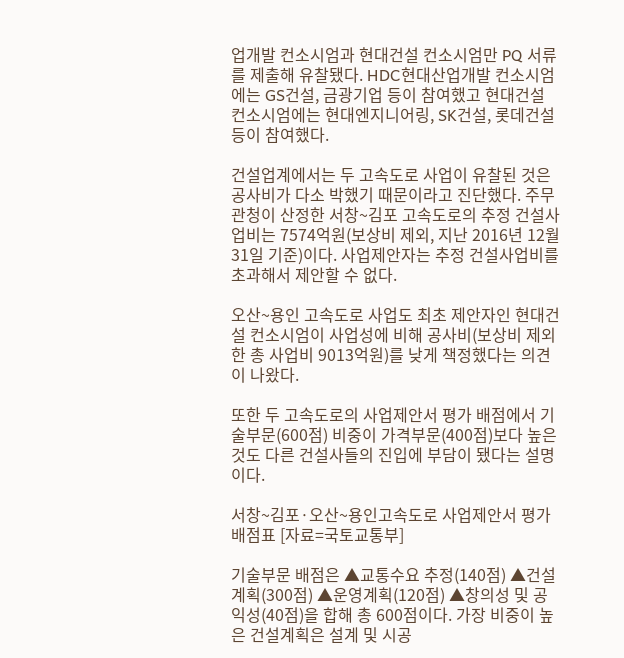업개발 컨소시엄과 현대건설 컨소시엄만 PQ 서류를 제출해 유찰됐다. HDC현대산업개발 컨소시엄에는 GS건설, 금광기업 등이 참여했고 현대건설 컨소시엄에는 현대엔지니어링, SK건설, 롯데건설 등이 참여했다.

건설업계에서는 두 고속도로 사업이 유찰된 것은 공사비가 다소 박했기 때문이라고 진단했다. 주무관청이 산정한 서창~김포 고속도로의 추정 건설사업비는 7574억원(보상비 제외, 지난 2016년 12월 31일 기준)이다. 사업제안자는 추정 건설사업비를 초과해서 제안할 수 없다.

오산~용인 고속도로 사업도 최초 제안자인 현대건설 컨소시엄이 사업성에 비해 공사비(보상비 제외한 총 사업비 9013억원)를 낮게 책정했다는 의견이 나왔다.

또한 두 고속도로의 사업제안서 평가 배점에서 기술부문(600점) 비중이 가격부문(400점)보다 높은 것도 다른 건설사들의 진입에 부담이 됐다는 설명이다.

서창~김포·오산~용인고속도로 사업제안서 평가 배점표 [자료=국토교통부]

기술부문 배점은 ▲교통수요 추정(140점) ▲건설계획(300점) ▲운영계획(120점) ▲창의성 및 공익성(40점)을 합해 총 600점이다. 가장 비중이 높은 건설계획은 설계 및 시공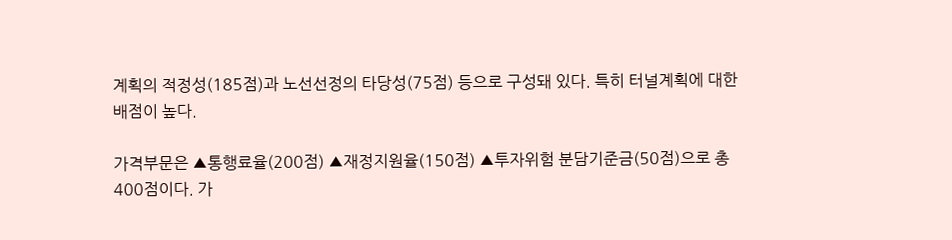계획의 적정성(185점)과 노선선정의 타당성(75점) 등으로 구성돼 있다. 특히 터널계획에 대한 배점이 높다.

가격부문은 ▲통행료율(200점) ▲재정지원율(150점) ▲투자위험 분담기준금(50점)으로 총 400점이다. 가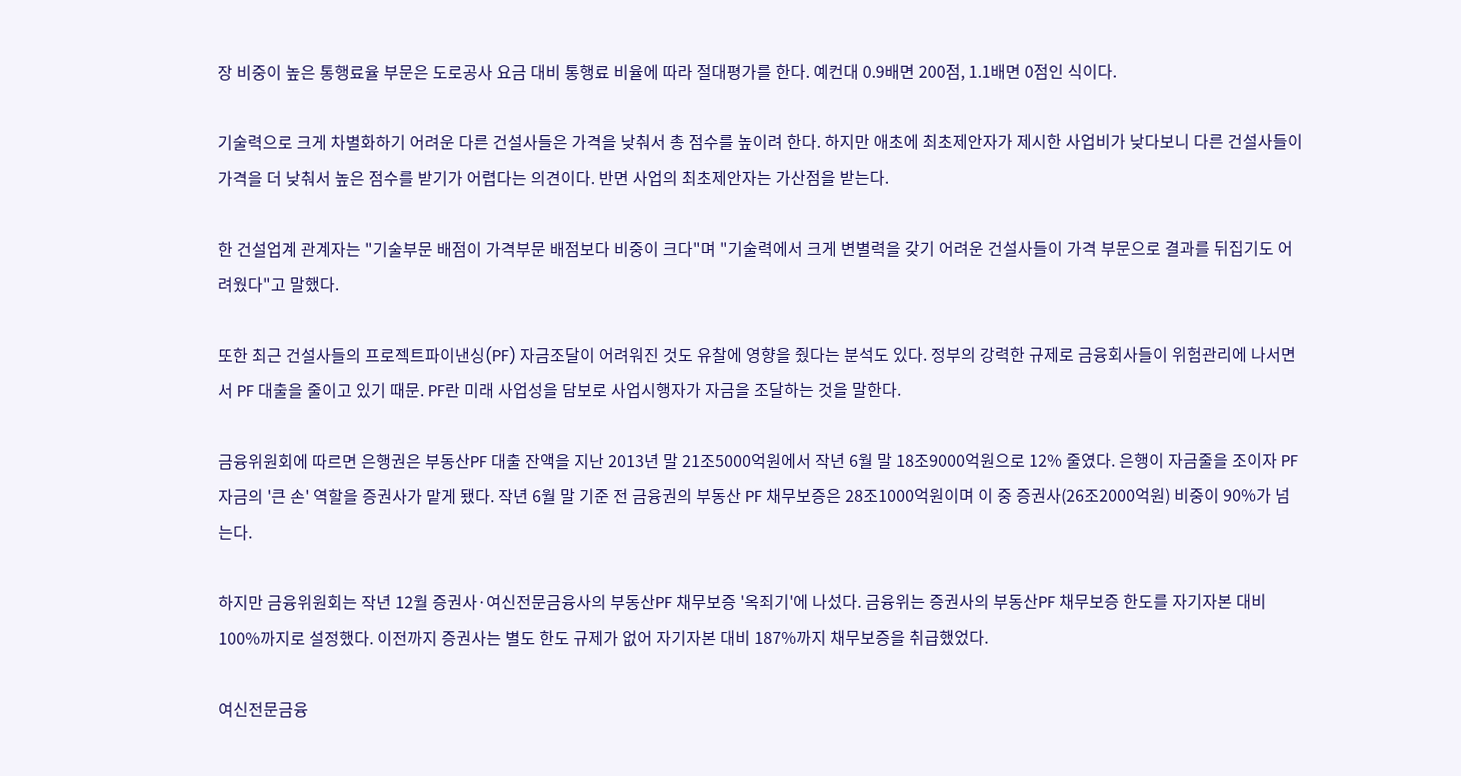장 비중이 높은 통행료율 부문은 도로공사 요금 대비 통행료 비율에 따라 절대평가를 한다. 예컨대 0.9배면 200점, 1.1배면 0점인 식이다.

기술력으로 크게 차별화하기 어려운 다른 건설사들은 가격을 낮춰서 총 점수를 높이려 한다. 하지만 애초에 최초제안자가 제시한 사업비가 낮다보니 다른 건설사들이 가격을 더 낮춰서 높은 점수를 받기가 어렵다는 의견이다. 반면 사업의 최초제안자는 가산점을 받는다.

한 건설업계 관계자는 "기술부문 배점이 가격부문 배점보다 비중이 크다"며 "기술력에서 크게 변별력을 갖기 어려운 건설사들이 가격 부문으로 결과를 뒤집기도 어려웠다"고 말했다.

또한 최근 건설사들의 프로젝트파이낸싱(PF) 자금조달이 어려워진 것도 유찰에 영향을 줬다는 분석도 있다. 정부의 강력한 규제로 금융회사들이 위험관리에 나서면서 PF 대출을 줄이고 있기 때문. PF란 미래 사업성을 담보로 사업시행자가 자금을 조달하는 것을 말한다.

금융위원회에 따르면 은행권은 부동산PF 대출 잔액을 지난 2013년 말 21조5000억원에서 작년 6월 말 18조9000억원으로 12% 줄였다. 은행이 자금줄을 조이자 PF 자금의 '큰 손' 역할을 증권사가 맡게 됐다. 작년 6월 말 기준 전 금융권의 부동산 PF 채무보증은 28조1000억원이며 이 중 증권사(26조2000억원) 비중이 90%가 넘는다.

하지만 금융위원회는 작년 12월 증권사·여신전문금융사의 부동산PF 채무보증 '옥죄기'에 나섰다. 금융위는 증권사의 부동산PF 채무보증 한도를 자기자본 대비 100%까지로 설정했다. 이전까지 증권사는 별도 한도 규제가 없어 자기자본 대비 187%까지 채무보증을 취급했었다.

여신전문금융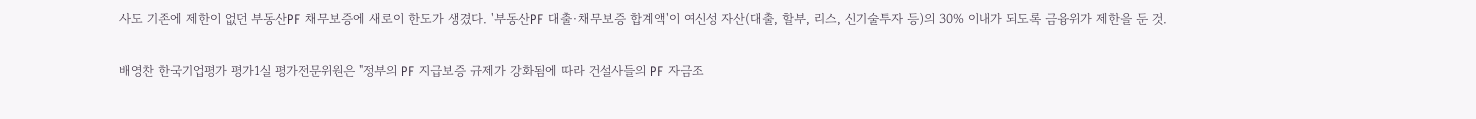사도 기존에 제한이 없던 부동산PF 채무보증에 새로이 한도가 생겼다. '부동산PF 대출·채무보증 합계액'이 여신성 자산(대출, 할부, 리스, 신기술투자 등)의 30% 이내가 되도록 금융위가 제한을 둔 것.

배영찬 한국기업평가 평가1실 평가전문위원은 "정부의 PF 지급보증 규제가 강화됨에 따라 건설사들의 PF 자금조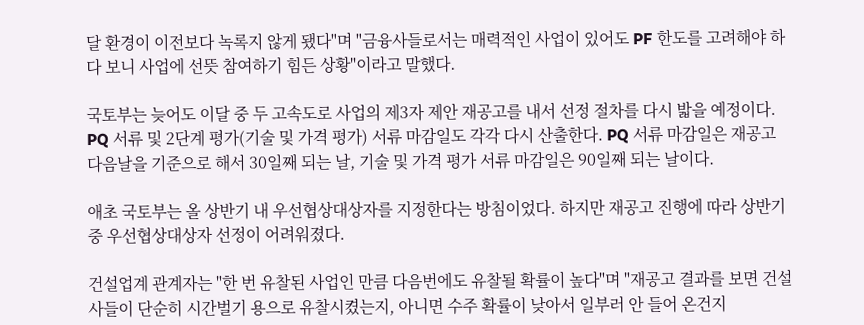달 환경이 이전보다 녹록지 않게 됐다"며 "금융사들로서는 매력적인 사업이 있어도 PF 한도를 고려해야 하다 보니 사업에 선뜻 참여하기 힘든 상황"이라고 말했다.

국토부는 늦어도 이달 중 두 고속도로 사업의 제3자 제안 재공고를 내서 선정 절차를 다시 밟을 예정이다. PQ 서류 및 2단계 평가(기술 및 가격 평가) 서류 마감일도 각각 다시 산출한다. PQ 서류 마감일은 재공고 다음날을 기준으로 해서 30일째 되는 날, 기술 및 가격 평가 서류 마감일은 90일째 되는 날이다.

애초 국토부는 올 상반기 내 우선협상대상자를 지정한다는 방침이었다. 하지만 재공고 진행에 따라 상반기 중 우선협상대상자 선정이 어려워졌다.

건설업계 관계자는 "한 번 유찰된 사업인 만큼 다음번에도 유찰될 확률이 높다"며 "재공고 결과를 보면 건설사들이 단순히 시간벌기 용으로 유찰시켰는지, 아니면 수주 확률이 낮아서 일부러 안 들어 온건지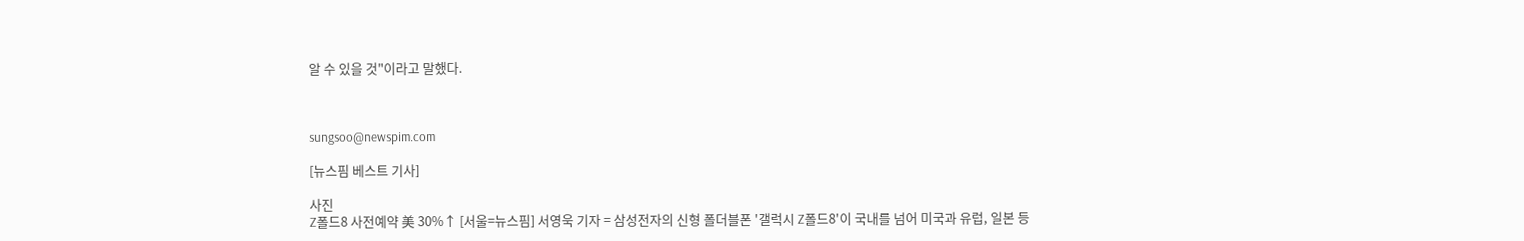알 수 있을 것"이라고 말했다.



sungsoo@newspim.com

[뉴스핌 베스트 기사]

사진
Z폴드8 사전예약 美 30%↑ [서울=뉴스핌] 서영욱 기자 = 삼성전자의 신형 폴더블폰 '갤럭시 Z폴드8'이 국내를 넘어 미국과 유럽, 일본 등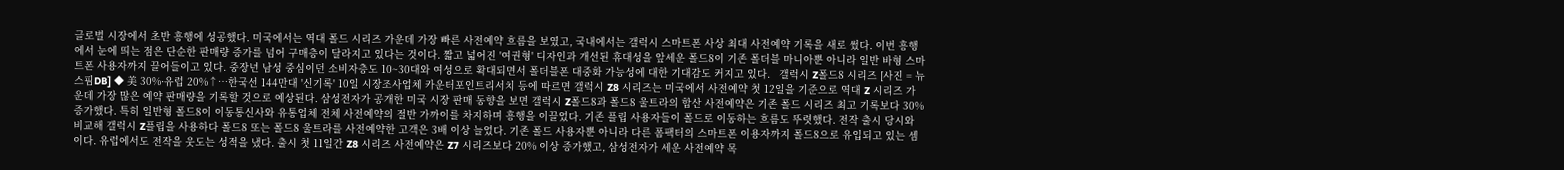글로벌 시장에서 초반 흥행에 성공했다. 미국에서는 역대 폴드 시리즈 가운데 가장 빠른 사전예약 흐름을 보였고, 국내에서는 갤럭시 스마트폰 사상 최대 사전예약 기록을 새로 썼다. 이번 흥행에서 눈에 띄는 점은 단순한 판매량 증가를 넘어 구매층이 달라지고 있다는 것이다. 짧고 넓어진 '여권형' 디자인과 개선된 휴대성을 앞세운 폴드8이 기존 폴더블 마니아뿐 아니라 일반 바형 스마트폰 사용자까지 끌어들이고 있다. 중장년 남성 중심이던 소비자층도 10~30대와 여성으로 확대되면서 폴더블폰 대중화 가능성에 대한 기대감도 커지고 있다.   갤럭시 Z폴드8 시리즈 [사진 = 뉴스핌DB] ◆ 美 30%·유럽 20%↑…한국선 144만대 '신기록' 10일 시장조사업체 카운터포인트리서치 등에 따르면 갤럭시 Z8 시리즈는 미국에서 사전예약 첫 12일을 기준으로 역대 Z 시리즈 가운데 가장 많은 예약 판매량을 기록할 것으로 예상된다. 삼성전자가 공개한 미국 시장 판매 동향을 보면 갤럭시 Z폴드8과 폴드8 울트라의 합산 사전예약은 기존 폴드 시리즈 최고 기록보다 30% 증가했다. 특히 일반형 폴드8이 이동통신사와 유통업체 전체 사전예약의 절반 가까이를 차지하며 흥행을 이끌었다. 기존 플립 사용자들이 폴드로 이동하는 흐름도 뚜렷했다. 전작 출시 당시와 비교해 갤럭시 Z플립을 사용하다 폴드8 또는 폴드8 울트라를 사전예약한 고객은 3배 이상 늘었다. 기존 폴드 사용자뿐 아니라 다른 폼팩터의 스마트폰 이용자까지 폴드8으로 유입되고 있는 셈이다. 유럽에서도 전작을 웃도는 성적을 냈다. 출시 첫 11일간 Z8 시리즈 사전예약은 Z7 시리즈보다 20% 이상 증가했고, 삼성전자가 세운 사전예약 목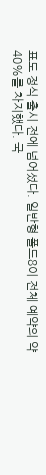표도 정식 출시 전에 넘어섰다. 일반형 폴드8이 전체 예약의 약 40%를 차지했다. 국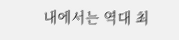내에서는 역대 최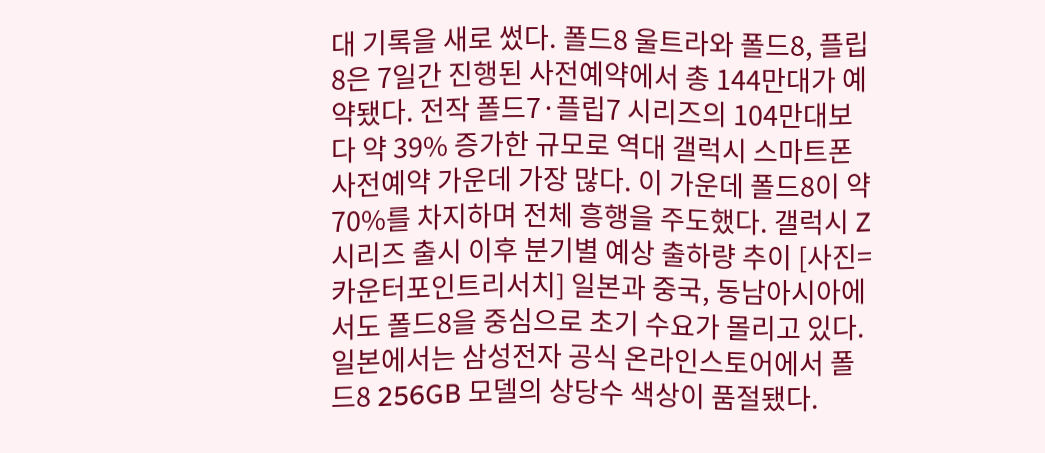대 기록을 새로 썼다. 폴드8 울트라와 폴드8, 플립8은 7일간 진행된 사전예약에서 총 144만대가 예약됐다. 전작 폴드7·플립7 시리즈의 104만대보다 약 39% 증가한 규모로 역대 갤럭시 스마트폰 사전예약 가운데 가장 많다. 이 가운데 폴드8이 약 70%를 차지하며 전체 흥행을 주도했다. 갤럭시 Z 시리즈 출시 이후 분기별 예상 출하량 추이 [사진=카운터포인트리서치] 일본과 중국, 동남아시아에서도 폴드8을 중심으로 초기 수요가 몰리고 있다. 일본에서는 삼성전자 공식 온라인스토어에서 폴드8 256GB 모델의 상당수 색상이 품절됐다.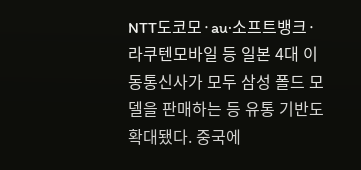NTT도코모·au·소프트뱅크·라쿠텐모바일 등 일본 4대 이동통신사가 모두 삼성 폴드 모델을 판매하는 등 유통 기반도 확대됐다. 중국에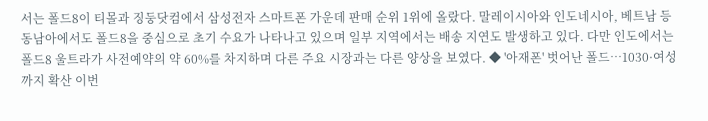서는 폴드8이 티몰과 징둥닷컴에서 삼성전자 스마트폰 가운데 판매 순위 1위에 올랐다. 말레이시아와 인도네시아, 베트남 등 동남아에서도 폴드8을 중심으로 초기 수요가 나타나고 있으며 일부 지역에서는 배송 지연도 발생하고 있다. 다만 인도에서는 폴드8 울트라가 사전예약의 약 60%를 차지하며 다른 주요 시장과는 다른 양상을 보였다. ◆ '아재폰' 벗어난 폴드…1030·여성까지 확산 이번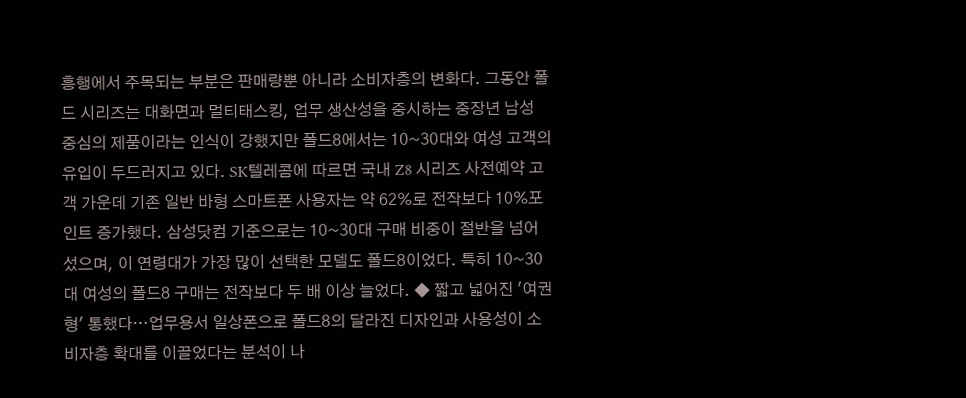흥행에서 주목되는 부분은 판매량뿐 아니라 소비자층의 변화다. 그동안 폴드 시리즈는 대화면과 멀티태스킹, 업무 생산성을 중시하는 중장년 남성 중심의 제품이라는 인식이 강했지만 폴드8에서는 10~30대와 여성 고객의 유입이 두드러지고 있다. SK텔레콤에 따르면 국내 Z8 시리즈 사전예약 고객 가운데 기존 일반 바형 스마트폰 사용자는 약 62%로 전작보다 10%포인트 증가했다. 삼성닷컴 기준으로는 10~30대 구매 비중이 절반을 넘어섰으며, 이 연령대가 가장 많이 선택한 모델도 폴드8이었다. 특히 10~30대 여성의 폴드8 구매는 전작보다 두 배 이상 늘었다. ◆ 짧고 넓어진 '여권형' 통했다…업무용서 일상폰으로 폴드8의 달라진 디자인과 사용성이 소비자층 확대를 이끌었다는 분석이 나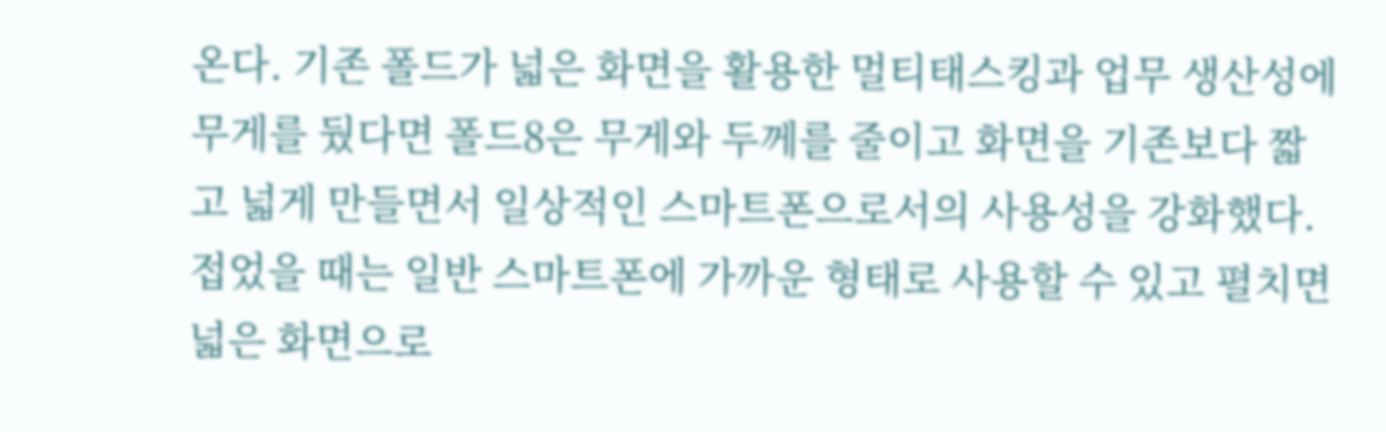온다. 기존 폴드가 넓은 화면을 활용한 멀티태스킹과 업무 생산성에 무게를 뒀다면 폴드8은 무게와 두께를 줄이고 화면을 기존보다 짧고 넓게 만들면서 일상적인 스마트폰으로서의 사용성을 강화했다. 접었을 때는 일반 스마트폰에 가까운 형태로 사용할 수 있고 펼치면 넓은 화면으로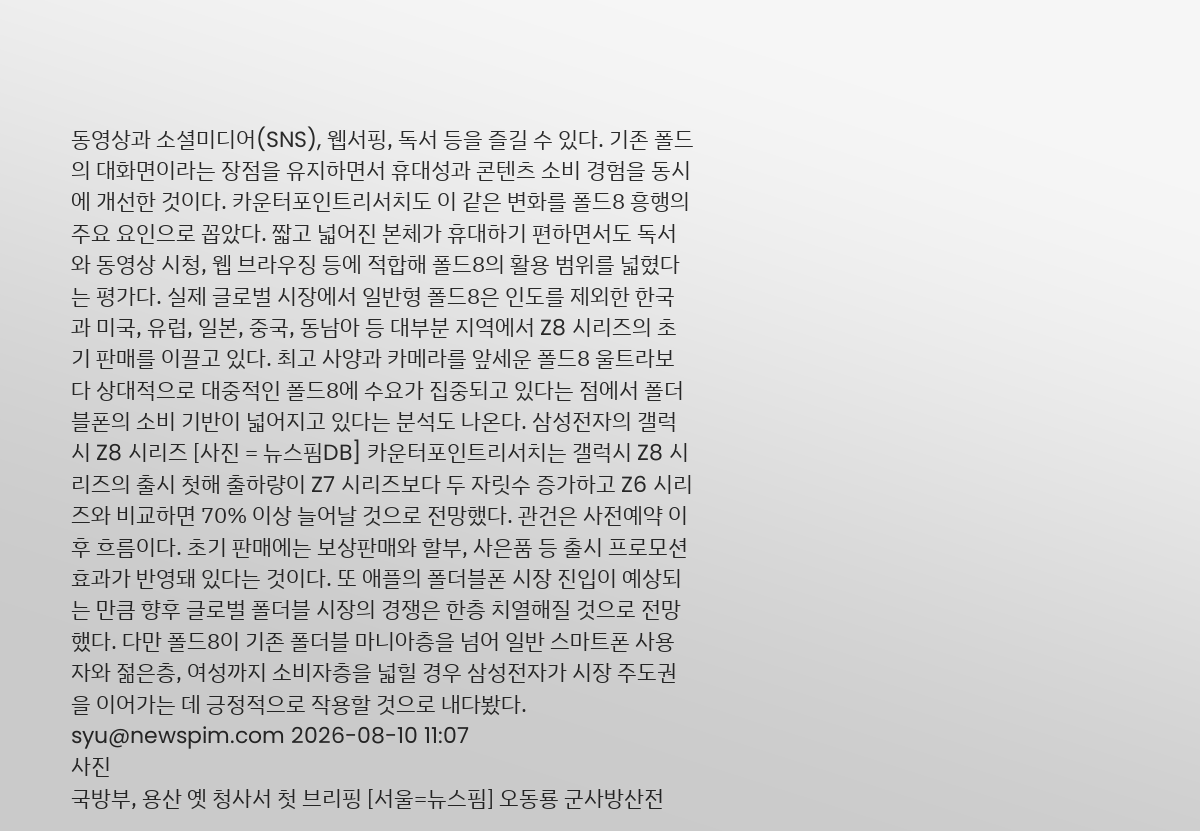동영상과 소셜미디어(SNS), 웹서핑, 독서 등을 즐길 수 있다. 기존 폴드의 대화면이라는 장점을 유지하면서 휴대성과 콘텐츠 소비 경험을 동시에 개선한 것이다. 카운터포인트리서치도 이 같은 변화를 폴드8 흥행의 주요 요인으로 꼽았다. 짧고 넓어진 본체가 휴대하기 편하면서도 독서와 동영상 시청, 웹 브라우징 등에 적합해 폴드8의 활용 범위를 넓혔다는 평가다. 실제 글로벌 시장에서 일반형 폴드8은 인도를 제외한 한국과 미국, 유럽, 일본, 중국, 동남아 등 대부분 지역에서 Z8 시리즈의 초기 판매를 이끌고 있다. 최고 사양과 카메라를 앞세운 폴드8 울트라보다 상대적으로 대중적인 폴드8에 수요가 집중되고 있다는 점에서 폴더블폰의 소비 기반이 넓어지고 있다는 분석도 나온다. 삼성전자의 갤럭시 Z8 시리즈 [사진 = 뉴스핌DB] 카운터포인트리서치는 갤럭시 Z8 시리즈의 출시 첫해 출하량이 Z7 시리즈보다 두 자릿수 증가하고 Z6 시리즈와 비교하면 70% 이상 늘어날 것으로 전망했다. 관건은 사전예약 이후 흐름이다. 초기 판매에는 보상판매와 할부, 사은품 등 출시 프로모션 효과가 반영돼 있다는 것이다. 또 애플의 폴더블폰 시장 진입이 예상되는 만큼 향후 글로벌 폴더블 시장의 경쟁은 한층 치열해질 것으로 전망했다. 다만 폴드8이 기존 폴더블 마니아층을 넘어 일반 스마트폰 사용자와 젊은층, 여성까지 소비자층을 넓힐 경우 삼성전자가 시장 주도권을 이어가는 데 긍정적으로 작용할 것으로 내다봤다. syu@newspim.com 2026-08-10 11:07
사진
국방부, 용산 옛 청사서 첫 브리핑 [서울=뉴스핌] 오동룡 군사방산전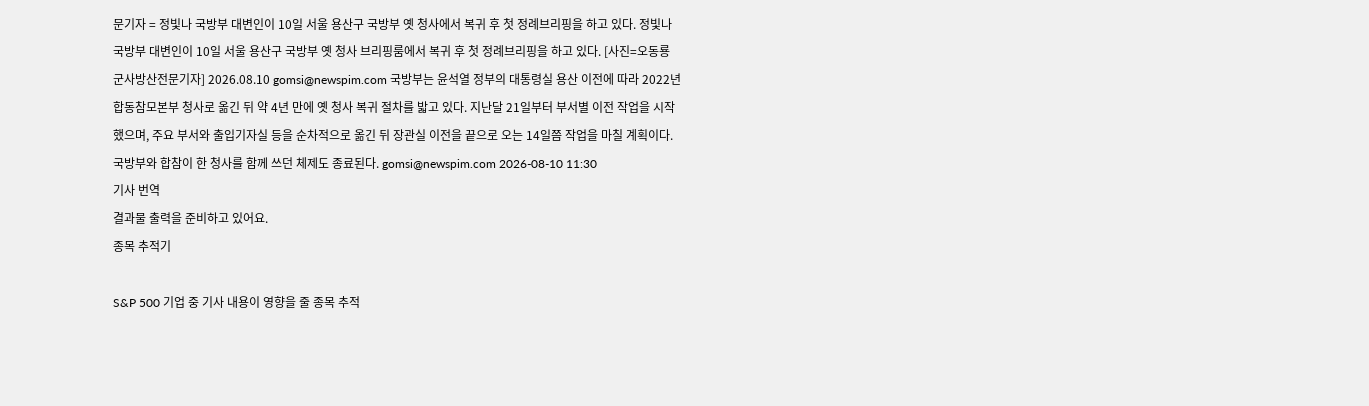문기자 = 정빛나 국방부 대변인이 10일 서울 용산구 국방부 옛 청사에서 복귀 후 첫 정례브리핑을 하고 있다. 정빛나 국방부 대변인이 10일 서울 용산구 국방부 옛 청사 브리핑룸에서 복귀 후 첫 정례브리핑을 하고 있다. [사진=오동룡 군사방산전문기자] 2026.08.10 gomsi@newspim.com 국방부는 윤석열 정부의 대통령실 용산 이전에 따라 2022년 합동참모본부 청사로 옮긴 뒤 약 4년 만에 옛 청사 복귀 절차를 밟고 있다. 지난달 21일부터 부서별 이전 작업을 시작했으며, 주요 부서와 출입기자실 등을 순차적으로 옮긴 뒤 장관실 이전을 끝으로 오는 14일쯤 작업을 마칠 계획이다. 국방부와 합참이 한 청사를 함께 쓰던 체제도 종료된다. gomsi@newspim.com 2026-08-10 11:30
기사 번역
결과물 출력을 준비하고 있어요.
종목 추적기

S&P 500 기업 중 기사 내용이 영향을 줄 종목 추적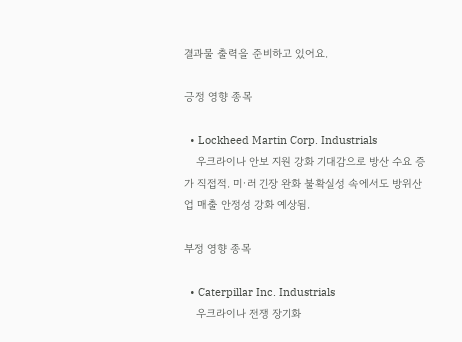결과물 출력을 준비하고 있어요.

긍정 영향 종목

  • Lockheed Martin Corp. Industrials
    우크라이나 안보 지원 강화 기대감으로 방산 수요 증가 직접적. 미·러 긴장 완화 불확실성 속에서도 방위산업 매출 안정성 강화 예상됨.

부정 영향 종목

  • Caterpillar Inc. Industrials
    우크라이나 전쟁 장기화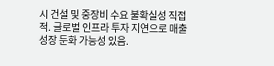시 건설 및 중장비 수요 불확실성 직접적. 글로벌 인프라 투자 지연으로 매출 성장 둔화 가능성 있음.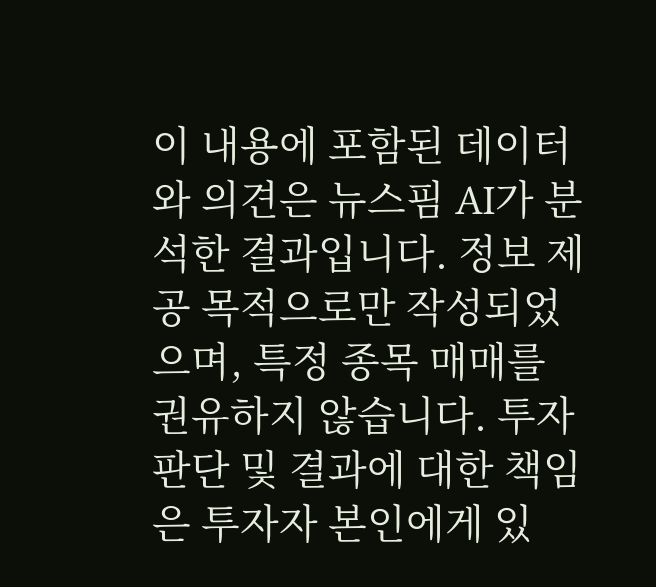이 내용에 포함된 데이터와 의견은 뉴스핌 AI가 분석한 결과입니다. 정보 제공 목적으로만 작성되었으며, 특정 종목 매매를 권유하지 않습니다. 투자 판단 및 결과에 대한 책임은 투자자 본인에게 있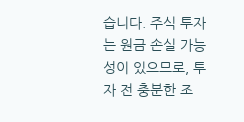습니다. 주식 투자는 원금 손실 가능성이 있으므로, 투자 전 충분한 조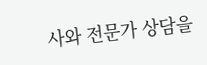사와 전문가 상담을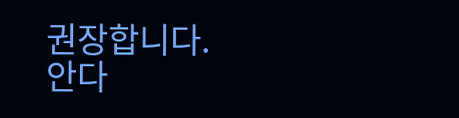권장합니다.
안다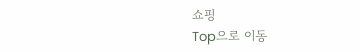쇼핑
Top으로 이동